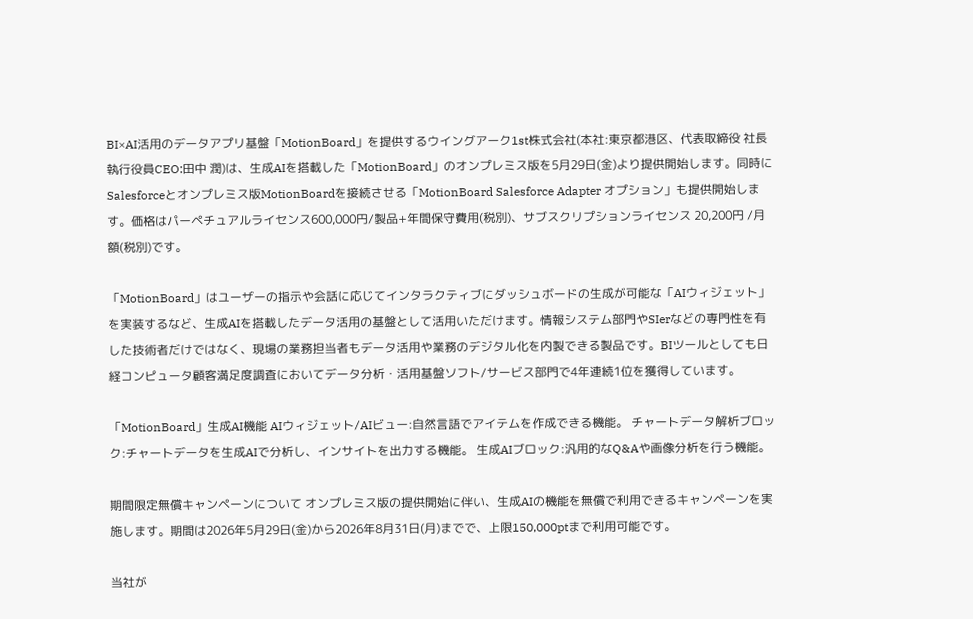BI×AI活用のデータアプリ基盤「MotionBoard」を提供するウイングアーク1st株式会社(本社:東京都港区、代表取締役 社長執行役員CEO:田中 潤)は、生成AIを搭載した「MotionBoard」のオンプレミス版を5月29日(金)より提供開始します。同時にSalesforceとオンプレミス版MotionBoardを接続させる「MotionBoard Salesforce Adapter オプション」も提供開始します。価格はパーペチュアルライセンス600,000円/製品+年間保守費用(税別)、サブスクリプションライセンス 20,200円 /月額(税別)です。

「MotionBoard」はユーザーの指示や会話に応じてインタラクティブにダッシュボードの生成が可能な「AIウィジェット」を実装するなど、生成AIを搭載したデータ活用の基盤として活用いただけます。情報システム部門やSIerなどの専門性を有した技術者だけではなく、現場の業務担当者もデータ活用や業務のデジタル化を内製できる製品です。BIツールとしても日経コンピュータ顧客満足度調査においてデータ分析・活用基盤ソフト/サービス部門で4年連続1位を獲得しています。

「MotionBoard」生成AI機能 AIウィジェット/AIビュー:自然言語でアイテムを作成できる機能。 チャートデータ解析ブロック:チャートデータを生成AIで分析し、インサイトを出力する機能。 生成AIブロック:汎用的なQ&Aや画像分析を行う機能。

期間限定無償キャンペーンについて オンプレミス版の提供開始に伴い、生成AIの機能を無償で利用できるキャンペーンを実施します。期間は2026年5月29日(金)から2026年8月31日(月)までで、上限150,000ptまで利用可能です。

当社が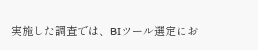実施した調査では、BIツール選定にお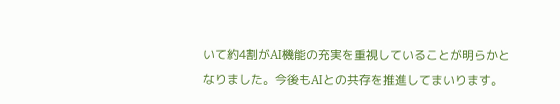いて約4割がAI機能の充実を重視していることが明らかとなりました。今後もAIとの共存を推進してまいります。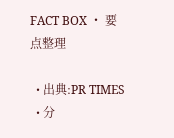FACT BOX ・ 要点整理

  • 出典:PR TIMES
  • 分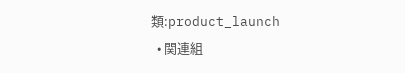類:product_launch
  • 関連組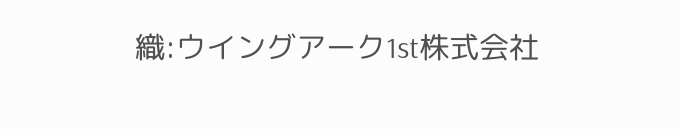織:ウイングアーク1st株式会社